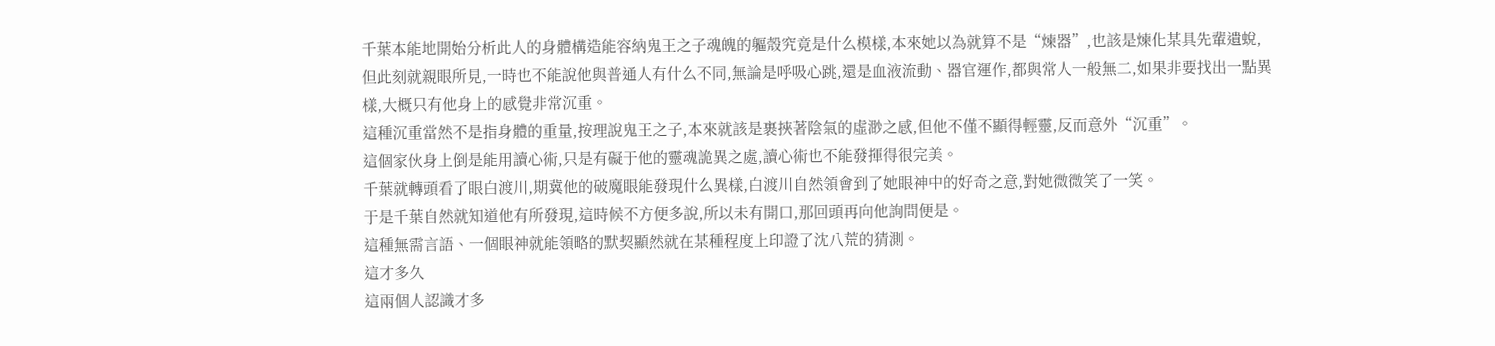千葉本能地開始分析此人的身體構造能容納鬼王之子魂魄的軀殼究竟是什么模樣,本來她以為就算不是“煉器”,也該是煉化某具先輩遺蛻,但此刻就親眼所見,一時也不能說他與普通人有什么不同,無論是呼吸心跳,還是血液流動、器官運作,都與常人一般無二,如果非要找出一點異樣,大概只有他身上的感覺非常沉重。
這種沉重當然不是指身體的重量,按理說鬼王之子,本來就該是裹挾著陰氣的虛渺之感,但他不僅不顯得輕靈,反而意外“沉重”。
這個家伙身上倒是能用讀心術,只是有礙于他的靈魂詭異之處,讀心術也不能發揮得很完美。
千葉就轉頭看了眼白渡川,期冀他的破魔眼能發現什么異樣,白渡川自然領會到了她眼神中的好奇之意,對她微微笑了一笑。
于是千葉自然就知道他有所發現,這時候不方便多說,所以未有開口,那回頭再向他詢問便是。
這種無需言語、一個眼神就能領略的默契顯然就在某種程度上印證了沈八荒的猜測。
這才多久
這兩個人認識才多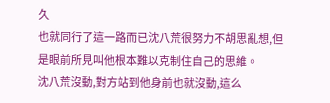久
也就同行了這一路而已沈八荒很努力不胡思亂想,但是眼前所見叫他根本難以克制住自己的思維。
沈八荒沒動,對方站到他身前也就沒動,這么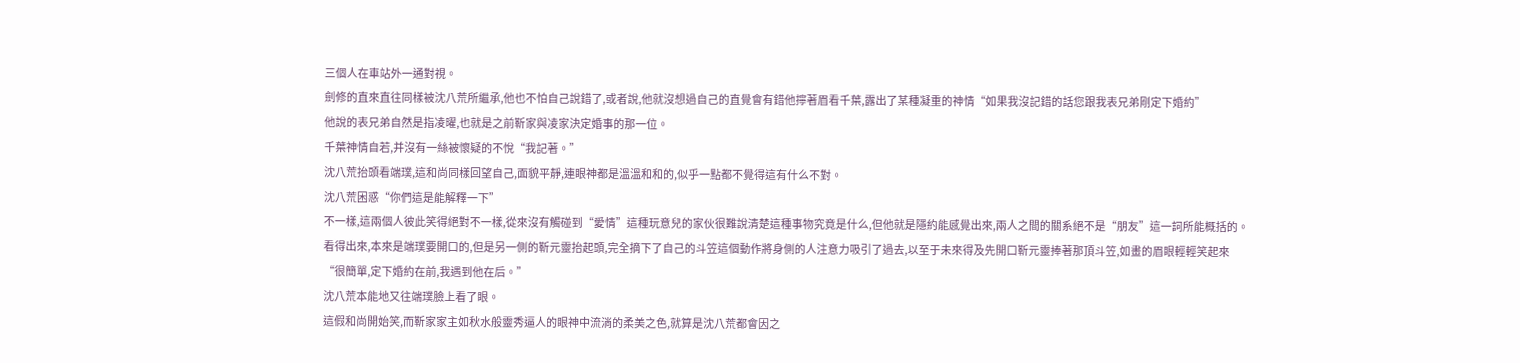三個人在車站外一通對視。
劍修的直來直往同樣被沈八荒所繼承,他也不怕自己說錯了,或者說,他就沒想過自己的直覺會有錯他擰著眉看千葉,露出了某種凝重的神情“如果我沒記錯的話您跟我表兄弟剛定下婚約”
他說的表兄弟自然是指凌曜,也就是之前靳家與凌家決定婚事的那一位。
千葉神情自若,并沒有一絲被懷疑的不悅“我記著。”
沈八荒抬頭看端璞,這和尚同樣回望自己,面貌平靜,連眼神都是溫溫和和的,似乎一點都不覺得這有什么不對。
沈八荒困惑“你們這是能解釋一下”
不一樣,這兩個人彼此笑得絕對不一樣,從來沒有觸碰到“愛情”這種玩意兒的家伙很難說清楚這種事物究竟是什么,但他就是隱約能感覺出來,兩人之間的關系絕不是“朋友”這一詞所能概括的。
看得出來,本來是端璞要開口的,但是另一側的靳元靈抬起頭,完全摘下了自己的斗笠這個動作將身側的人注意力吸引了過去,以至于未來得及先開口靳元靈捧著那頂斗笠,如畫的眉眼輕輕笑起來“很簡單,定下婚約在前,我遇到他在后。”
沈八荒本能地又往端璞臉上看了眼。
這假和尚開始笑,而靳家家主如秋水般靈秀逼人的眼神中流淌的柔美之色,就算是沈八荒都會因之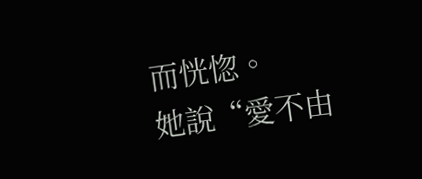而恍惚。
她說“愛不由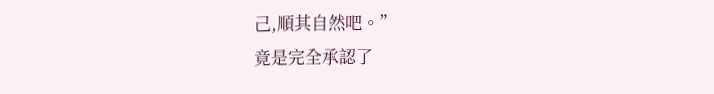己,順其自然吧。”
竟是完全承認了